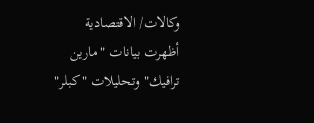وكالات/ الاقتصادية
أظهرت بيانات "مارين ترافيك" وتحليلات "كبلر"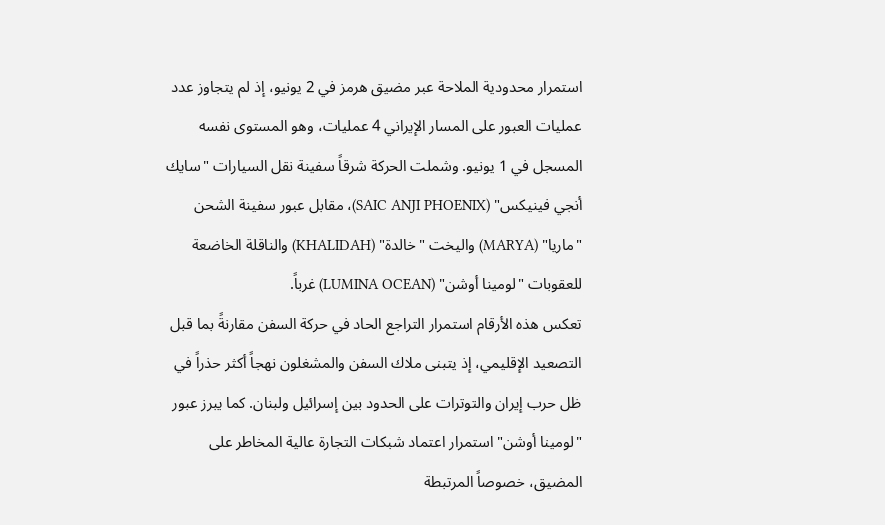استمرار محدودية الملاحة عبر مضيق هرمز في 2 يونيو، إذ لم يتجاوز عدد عمليات العبور على المسار الإيراني 4 عمليات، وهو المستوى نفسه المسجل في 1 يونيو. وشملت الحركة شرقاً سفينة نقل السيارات "سايك أنجي فينيكس" (SAIC ANJI PHOENIX)، مقابل عبور سفينة الشحن "ماريا" (MARYA) واليخت "خالدة" (KHALIDAH) والناقلة الخاضعة للعقوبات "لومينا أوشن" (LUMINA OCEAN) غرباً.
تعكس هذه الأرقام استمرار التراجع الحاد في حركة السفن مقارنةً بما قبل التصعيد الإقليمي، إذ يتبنى ملاك السفن والمشغلون نهجاً أكثر حذراً في ظل حرب إيران والتوترات على الحدود بين إسرائيل ولبنان. كما يبرز عبور "لومينا أوشن" استمرار اعتماد شبكات التجارة عالية المخاطر على المضيق، خصوصاً المرتبطة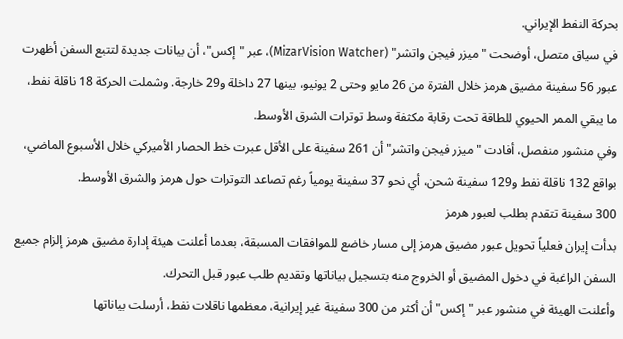بحركة النفط الإيراني.
في سياق متصل، أوضحت "ميزر فيجن واتشر" (MizarVision Watcher)، عبر "إكس"، أن بيانات جديدة لتتبع السفن أظهرت عبور 56 سفينة مضيق هرمز خلال الفترة من 26 مايو وحتى 2 يونيو، بينها 27 داخلة و29 خارجة. وشملت الحركة 18 ناقلة نفط، ما يبقي الممر الحيوي للطاقة تحت رقابة مكثفة وسط توترات الشرق الأوسط.
وفي منشور منفصل، أفادت "ميزر فيجن واتشر" أن 261 سفينة على الأقل عبرت خط الحصار الأميركي خلال الأسبوع الماضي، بواقع 132 ناقلة نفط و129 سفينة شحن، أي نحو 37 سفينة يومياً رغم تصاعد التوترات حول هرمز والشرق الأوسط.
300 سفينة تتقدم بطلب لعبور هرمز
بدأت إيران فعلياً تحويل عبور مضيق هرمز إلى مسار خاضع للموافقات المسبقة، بعدما أعلنت هيئة إدارة مضيق هرمز إلزام جميع السفن الراغبة في دخول المضيق أو الخروج منه بتسجيل بياناتها وتقديم طلب عبور قبل التحرك.
وأعلنت الهيئة في منشور عبر "إكس" أن أكثر من 300 سفينة غير إيرانية، معظمها ناقلات نفط، أرسلت بياناتها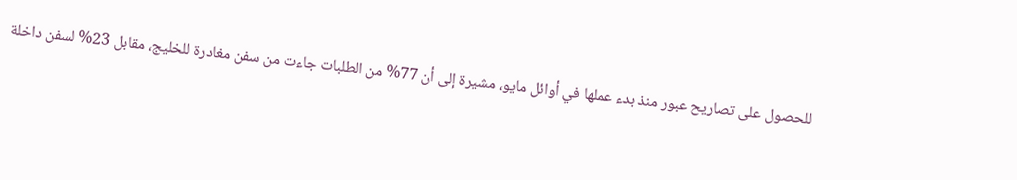للحصول على تصاريح عبور منذ بدء عملها في أوائل مايو، مشيرة إلى أن 77% من الطلبات جاءت من سفن مغادرة للخليج، مقابل 23% لسفن داخلة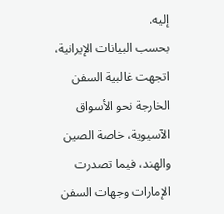إليه.
بحسب البيانات الإيرانية، اتجهت غالبية السفن الخارجة نحو الأسواق الآسيوية، خاصة الصين والهند، فيما تصدرت الإمارات وجهات السفن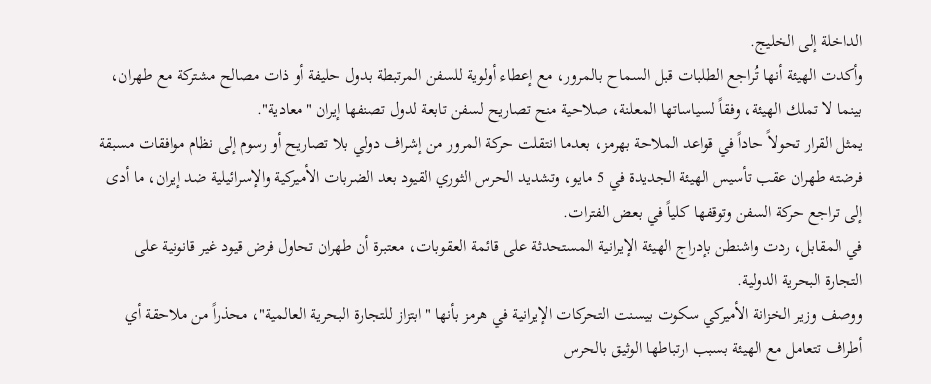الداخلة إلى الخليج.
وأكدت الهيئة أنها تُراجع الطلبات قبل السماح بالمرور، مع إعطاء أولوية للسفن المرتبطة بدول حليفة أو ذات مصالح مشتركة مع طهران، بينما لا تملك الهيئة، وفقاً لسياساتها المعلنة، صلاحية منح تصاريح لسفن تابعة لدول تصنفها إيران "معادية".
يمثل القرار تحولاً حاداً في قواعد الملاحة بهرمز، بعدما انتقلت حركة المرور من إشراف دولي بلا تصاريح أو رسوم إلى نظام موافقات مسبقة فرضته طهران عقب تأسيس الهيئة الجديدة في 5 مايو، وتشديد الحرس الثوري القيود بعد الضربات الأميركية والإسرائيلية ضد إيران، ما أدى إلى تراجع حركة السفن وتوقفها كلياً في بعض الفترات.
في المقابل، ردت واشنطن بإدراج الهيئة الإيرانية المستحدثة على قائمة العقوبات، معتبرة أن طهران تحاول فرض قيود غير قانونية على التجارة البحرية الدولية.
ووصف وزير الخزانة الأميركي سكوت بيسنت التحركات الإيرانية في هرمز بأنها "ابتزاز للتجارة البحرية العالمية"، محذراً من ملاحقة أي أطراف تتعامل مع الهيئة بسبب ارتباطها الوثيق بالحرس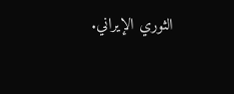الثوري الإيراني.